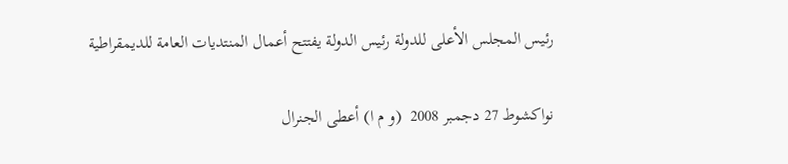رئيس المجلس الأعلى للدولة رئيس الدولة يفتتح أعمال المنتديات العامة للديمقراطية

نواكشوط 27 دجمبر 2008  (و م ا) أعطى الجنرال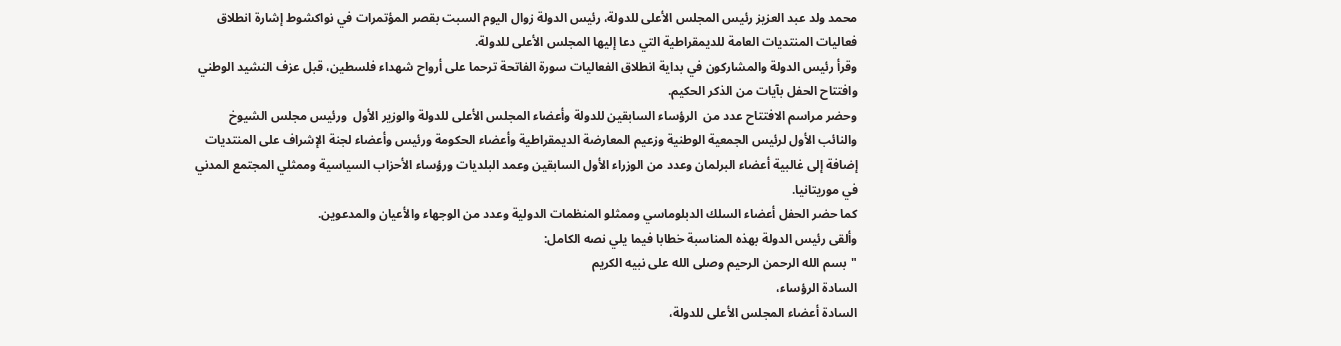محمد ولد عبد العزيز رئيس المجلس الأعلى للدولة، رئيس الدولة زوال اليوم السبت بقصر المؤتمرات في نواكشوط إشارة انطلاق فعاليات المنتديات العامة للديمقراطية التي دعا إليها المجلس الأعلى للدولة.
وقرأ رئيس الدولة والمشاركون في بداية انطلاق الفعاليات سورة الفاتحة ترحما على أرواح شهداء فلسطين، قبل عزف النشيد الوطني وافتتاح الحفل بآيات من الذكر الحكيم.
وحضر مراسم الافتتاح عدد من  الرؤساء السابقين للدولة وأعضاء المجلس الأعلى للدولة والوزير الأول  ورئيس مجلس الشيوخ والنائب الأول لرئيس الجمعية الوطنية وزعيم المعارضة الديمقراطية وأعضاء الحكومة ورئيس وأعضاء لجنة الإشراف على المنتديات إضافة إلى غالبية أعضاء البرلمان وعدد من الوزراء الأول السابقين وعمد البلديات ورؤساء الأحزاب السياسية وممثلي المجتمع المدني في موريتانيا.
كما حضر الحفل أعضاء السلك الدبلوماسي وممثلو المنظمات الدولية وعدد من الوجهاء والأعيان والمدعوين.
وألقى رئيس الدولة بهذه المناسبة خطابا فيما يلي نصه الكامل:
"بسم الله الرحمن الرحيم وصلى الله على نبيه الكريم
السادة الرؤساء،
السادة أعضاء المجلس الأعلى للدولة،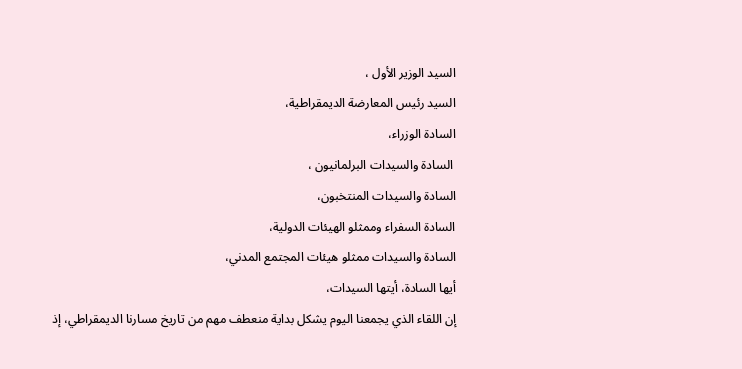السيد الوزير الأول ،
السيد رئيس المعارضة الديمقراطية،
السادة الوزراء،
 السادة والسيدات البرلمانيون ،
السادة والسيدات المنتخبون،
السادة السفراء وممثلو الهيئات الدولية،
السادة والسيدات ممثلو هيئات المجتمع المدني،
أيها السادة، أيتها السيدات،
إن اللقاء الذي يجمعنا اليوم يشكل بداية منعطف مهم من تاريخ مسارنا الديمقراطي، إذ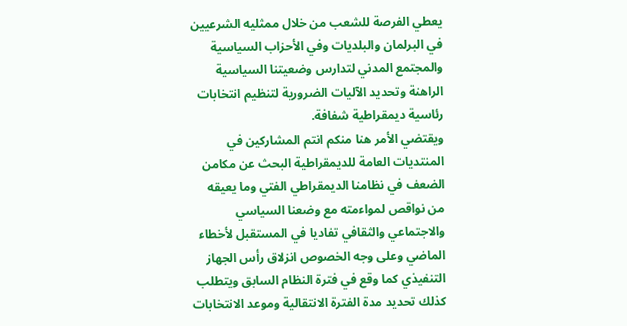يعطي الفرصة للشعب من خلال ممثليه الشرعيين في البرلمان والبلديات وفي الأحزاب السياسية والمجتمع المدني لتدارس وضعيتنا السياسية الراهنة وتحديد الآليات الضرورية لتنظيم انتخابات رئاسية ديمقراطية شفافة.
ويقتضي الأمر هنا منكم انتم المشاركين في المنتديات العامة للديمقراطية البحث عن مكامن الضعف في نظامنا الديمقراطي الفتي وما يعيقه من نواقص لمواءمته مع وضعنا السياسي والاجتماعي والثقافي تفاديا في المستقبل لأخطاء الماضي وعلى وجه الخصوص انزلاق رأس الجهاز التنفيذي كما وقع في فترة النظام السابق ويتطلب كذلك تحديد مدة الفترة الانتقالية وموعد الانتخابات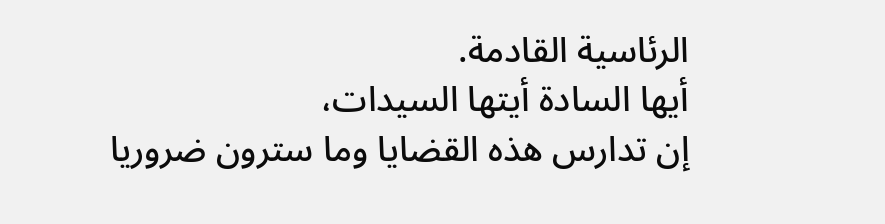الرئاسية القادمة.
أيها السادة أيتها السيدات،
إن تدارس هذه القضايا وما سترون ضروريا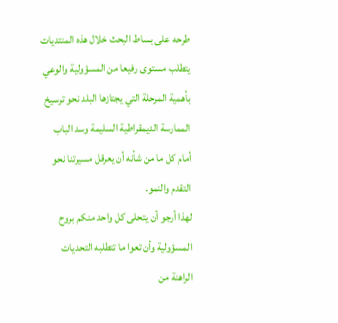طرحه على بساط البحث خلال هذه المنتديات يتطلب مستوى رفيعا من المسؤولية والوعي بأهمية المرحلة التي يجتازها البلد نحو ترسيخ الممارسة الديمقراطية السليمة وسد الباب أمام كل ما من شأنه أن يعرقل مسيرتنا نحو التقدم والنمو.
لهذا أرجو أن يتحلى كل واحد منكم بروح المسؤولية وأن تعوا ما تتطلبه التحديات الراهنة من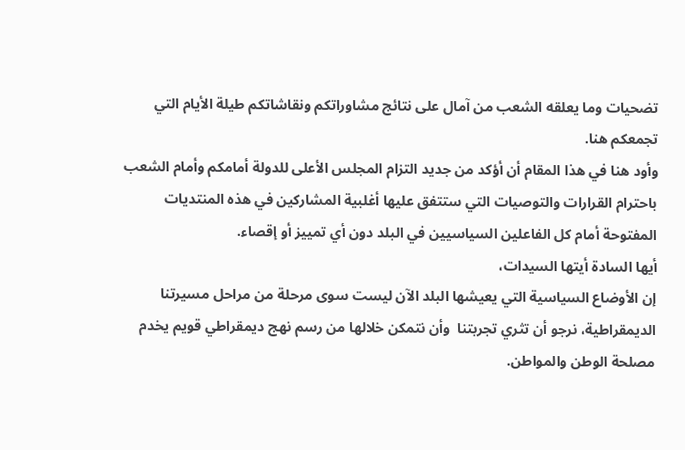تضحيات وما يعلقه الشعب من آمال على نتائج مشاوراتكم ونقاشاتكم طيلة الأيام التي تجمعكم هنا.
وأود هنا في هذا المقام أن أؤكد من جديد التزام المجلس الأعلى للدولة أمامكم وأمام الشعب باحترام القرارات والتوصيات التي ستتفق عليها أغلبية المشاركين في هذه المنتديات المفتوحة أمام كل الفاعلين السياسيين في البلد دون أي تمييز أو إقصاء.
أيها السادة أيتها السيدات،
إن الأوضاع السياسية التي يعيشها البلد الآن ليست سوى مرحلة من مراحل مسيرتنا الديمقراطية، نرجو أن تثري تجربتنا  وأن نتمكن خلالها من رسم نهج ديمقراطي قويم يخدم مصلحة الوطن والمواطن.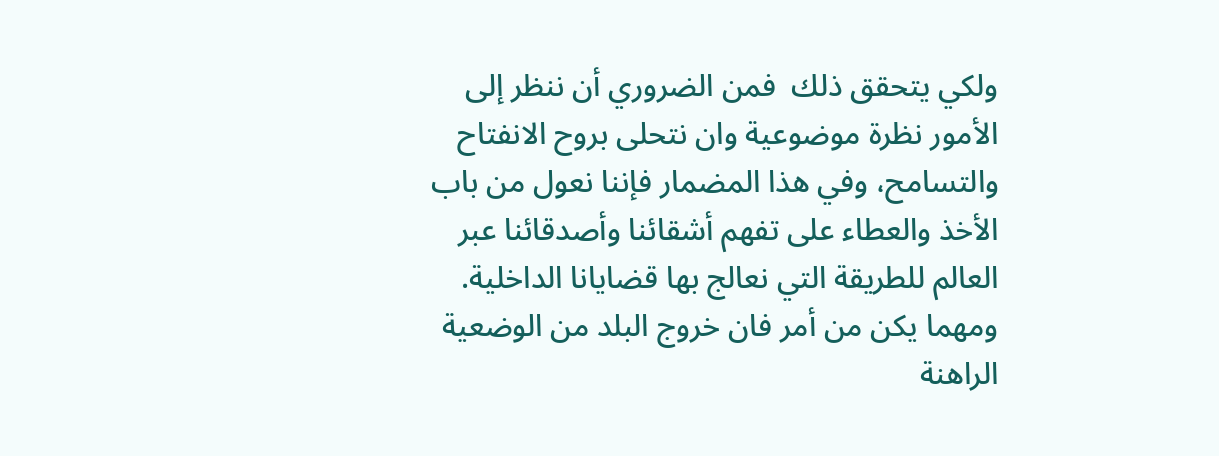ولكي يتحقق ذلك  فمن الضروري أن ننظر إلى الأمور نظرة موضوعية وان نتحلى بروح الانفتاح والتسامح، وفي هذا المضمار فإننا نعول من باب الأخذ والعطاء على تفهم أشقائنا وأصدقائنا عبر العالم للطريقة التي نعالج بها قضايانا الداخلية.
ومهما يكن من أمر فان خروج البلد من الوضعية الراهنة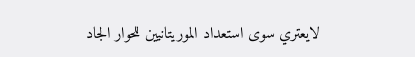لايعتري سوى استعداد الموريتانيين للحوار الجاد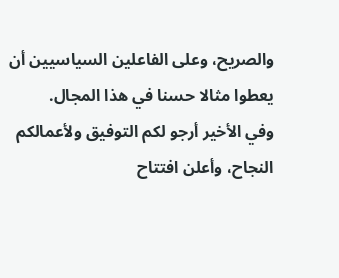والصريح، وعلى الفاعلين السياسيين أن يعطوا مثالا حسنا في هذا المجال.
وفي الأخير أرجو لكم التوفيق ولأعمالكم النجاح، وأعلن افتتاح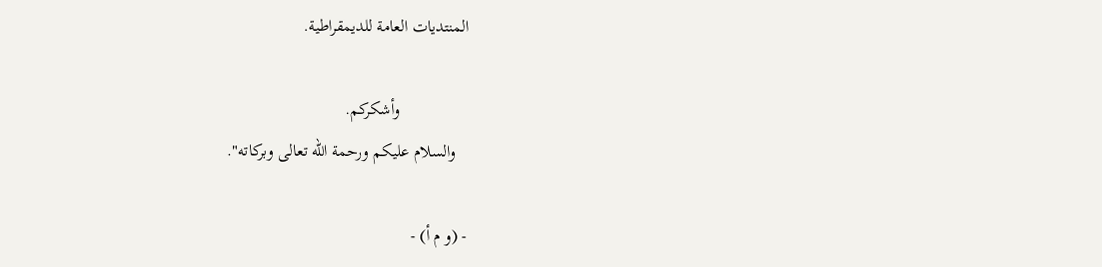المنتديات العامة للديمقراطية.

                وأشكركم.
   والسلام عليكم ورحمة الله تعالى وبركاته".

- (و م أ) -